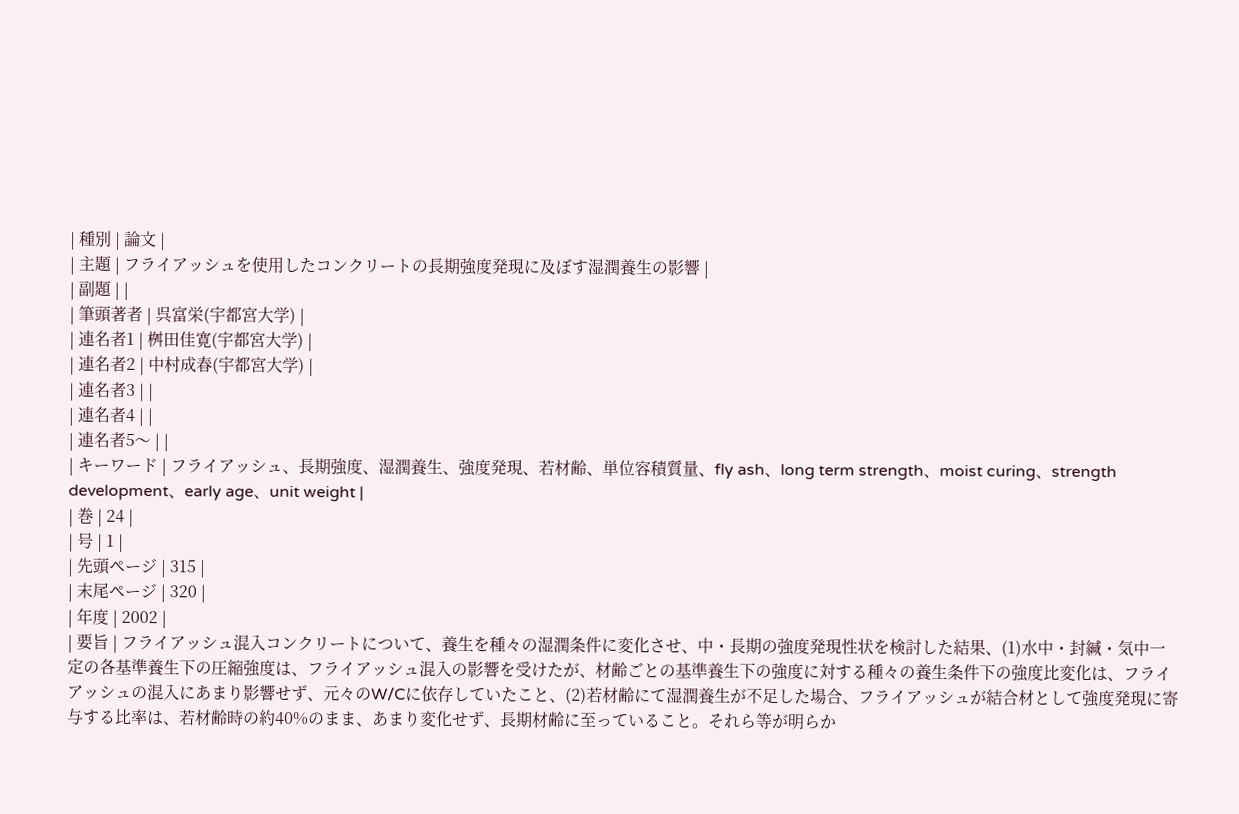| 種別 | 論文 |
| 主題 | フライアッシュを使用したコンクリートの長期強度発現に及ぼす湿潤養生の影響 |
| 副題 | |
| 筆頭著者 | 呉富栄(宇都宮大学) |
| 連名者1 | 桝田佳寛(宇都宮大学) |
| 連名者2 | 中村成春(宇都宮大学) |
| 連名者3 | |
| 連名者4 | |
| 連名者5〜 | |
| キーワード | フライアッシュ、長期強度、湿潤養生、強度発現、若材齢、単位容積質量、fly ash、long term strength、moist curing、strength development、early age、unit weight |
| 巻 | 24 |
| 号 | 1 |
| 先頭ページ | 315 |
| 末尾ページ | 320 |
| 年度 | 2002 |
| 要旨 | フライアッシュ混入コンクリートについて、養生を種々の湿潤条件に変化させ、中・長期の強度発現性状を検討した結果、(1)水中・封緘・気中一定の各基準養生下の圧縮強度は、フライアッシュ混入の影響を受けたが、材齢ごとの基準養生下の強度に対する種々の養生条件下の強度比変化は、フライアッシュの混入にあまり影響せず、元々のW/Cに依存していたこと、(2)若材齢にて湿潤養生が不足した場合、フライアッシュが結合材として強度発現に寄与する比率は、若材齢時の約40%のまま、あまり変化せず、長期材齢に至っていること。それら等が明らか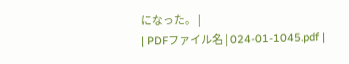になった。 |
| PDFファイル名 | 024-01-1045.pdf |